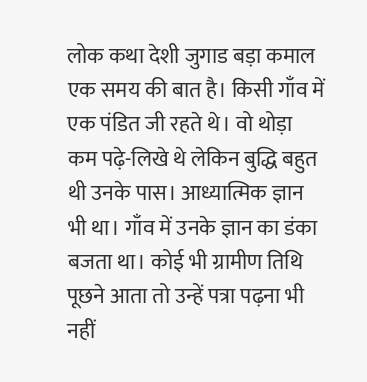लोक कथा देशी जुगाड बड़ा कमाल एक समय की बात है। किसी गाँव में एक पंडित जी रहते थे। वो थोड़ा कम पढ़े-लिखे थे लेकिन बुद्धि बहुत थी उनके पास। आध्यात्मिक ज्ञान भी था। गाँव में उनके ज्ञान का डंका बजता था। कोई भी ग्रामीण तिथि पूछने आता तो उन्हें पत्रा पढ़ना भी नहीं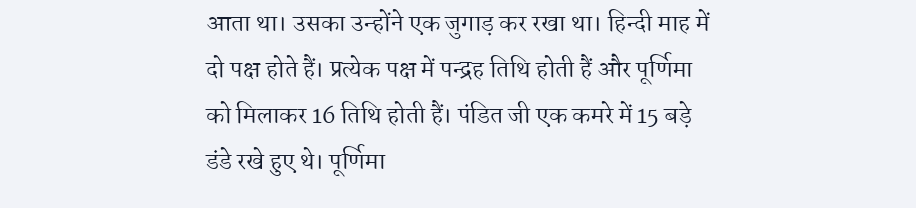आता था। उसका उन्होंने एक जुगाड़ कर रखा था। हिन्दी माह में दो पक्ष होते हैं। प्रत्येक पक्ष में पन्द्रह तिथि होती हैं और पूर्णिमा को मिलाकर 16 तिथि होती हैं। पंडित जी एक कमरे में 15 बड़े डंडे रखे हुए थे। पूर्णिमा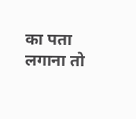का पता लगाना तो